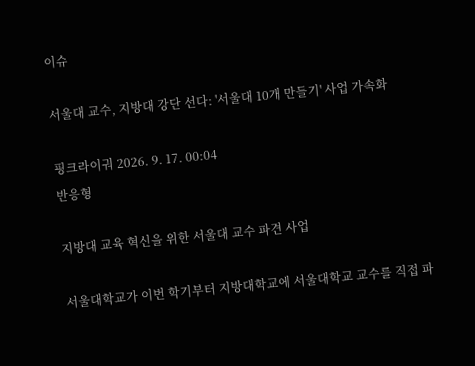이슈

서울대 교수, 지방대 강단 선다: '서울대 10개 만들기' 사업 가속화

핑크라이궈 2026. 9. 17. 00:04
반응형

지방대 교육 혁신을 위한 서울대 교수 파견 사업

서울대학교가 이번 학기부터 지방대학교에 서울대학교 교수를 직접 파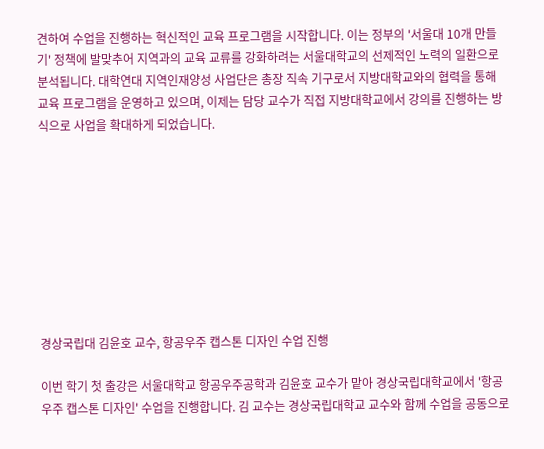견하여 수업을 진행하는 혁신적인 교육 프로그램을 시작합니다. 이는 정부의 '서울대 10개 만들기' 정책에 발맞추어 지역과의 교육 교류를 강화하려는 서울대학교의 선제적인 노력의 일환으로 분석됩니다. 대학연대 지역인재양성 사업단은 총장 직속 기구로서 지방대학교와의 협력을 통해 교육 프로그램을 운영하고 있으며, 이제는 담당 교수가 직접 지방대학교에서 강의를 진행하는 방식으로 사업을 확대하게 되었습니다.









경상국립대 김윤호 교수, 항공우주 캡스톤 디자인 수업 진행

이번 학기 첫 출강은 서울대학교 항공우주공학과 김윤호 교수가 맡아 경상국립대학교에서 '항공우주 캡스톤 디자인' 수업을 진행합니다. 김 교수는 경상국립대학교 교수와 함께 수업을 공동으로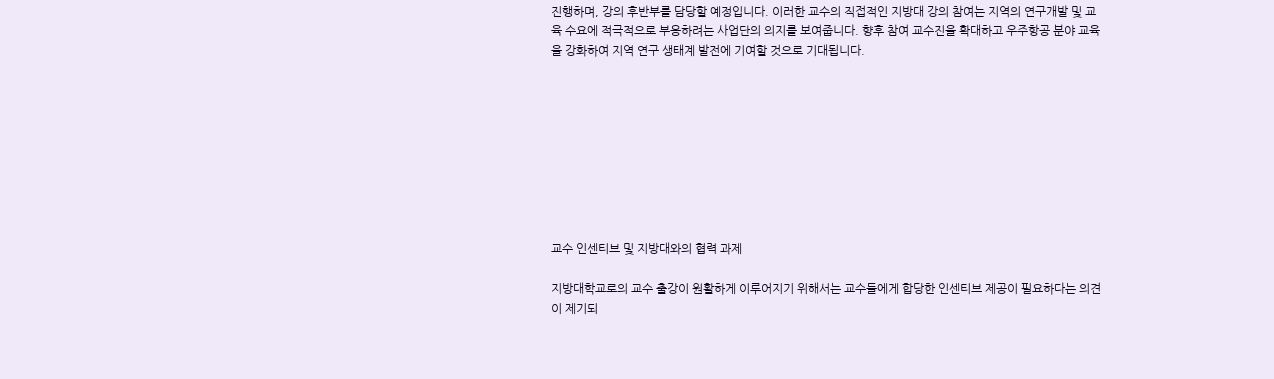진행하며, 강의 후반부를 담당할 예정입니다. 이러한 교수의 직접적인 지방대 강의 참여는 지역의 연구개발 및 교육 수요에 적극적으로 부응하려는 사업단의 의지를 보여줍니다. 향후 참여 교수진을 확대하고 우주항공 분야 교육을 강화하여 지역 연구 생태계 발전에 기여할 것으로 기대됩니다.









교수 인센티브 및 지방대와의 협력 과제

지방대학교로의 교수 출강이 원활하게 이루어지기 위해서는 교수들에게 합당한 인센티브 제공이 필요하다는 의견이 제기되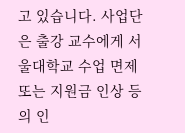고 있습니다. 사업단은 출강 교수에게 서울대학교 수업 면제 또는 지원금 인상 등의 인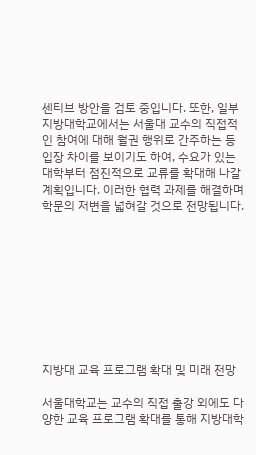센티브 방안을 검토 중입니다. 또한, 일부 지방대학교에서는 서울대 교수의 직접적인 참여에 대해 월권 행위로 간주하는 등 입장 차이를 보이기도 하여, 수요가 있는 대학부터 점진적으로 교류를 확대해 나갈 계획입니다. 이러한 협력 과제를 해결하며 학문의 저변을 넓혀갈 것으로 전망됩니다.









지방대 교육 프로그램 확대 및 미래 전망

서울대학교는 교수의 직접 출강 외에도 다양한 교육 프로그램 확대를 통해 지방대학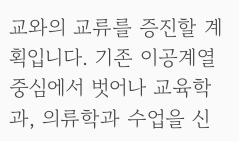교와의 교류를 증진할 계획입니다. 기존 이공계열 중심에서 벗어나 교육학과, 의류학과 수업을 신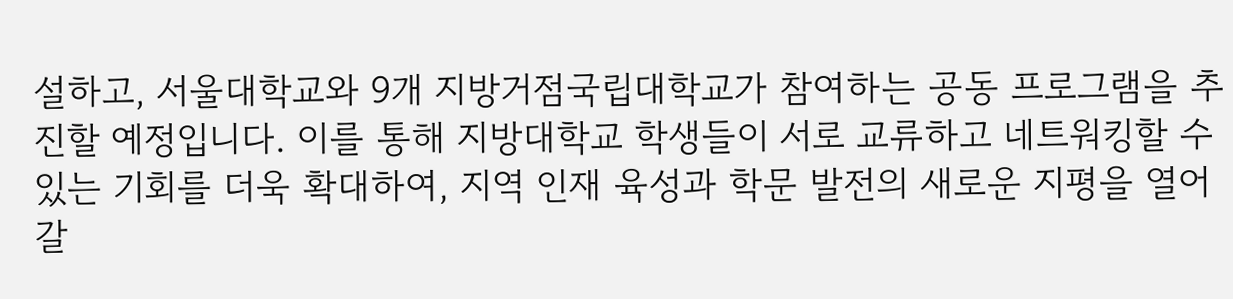설하고, 서울대학교와 9개 지방거점국립대학교가 참여하는 공동 프로그램을 추진할 예정입니다. 이를 통해 지방대학교 학생들이 서로 교류하고 네트워킹할 수 있는 기회를 더욱 확대하여, 지역 인재 육성과 학문 발전의 새로운 지평을 열어갈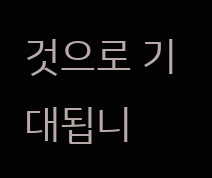것으로 기대됩니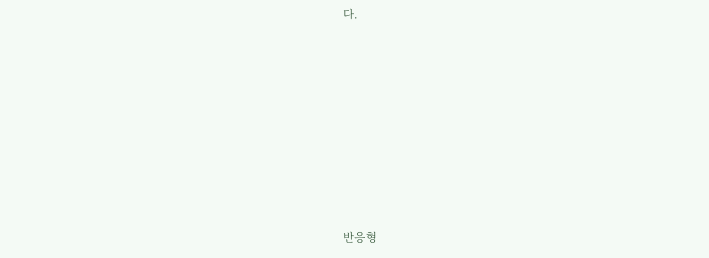다.











반응형